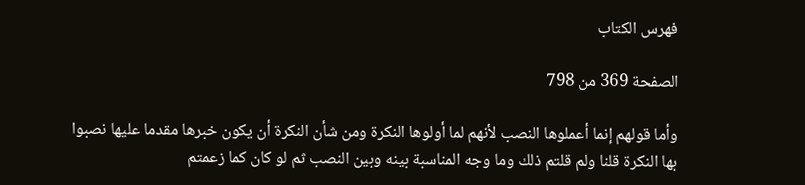فهرس الكتاب

الصفحة 369 من 798

وأما قولهم إنما أعملوها النصب لأنهم لما أولوها النكرة ومن شأن النكرة أن يكون خبرها مقدما عليها نصبوا بها النكرة قلنا ولم قلتم ذلك وما وجه المناسبة بينه وبين النصب ثم لو كان كما زعمتم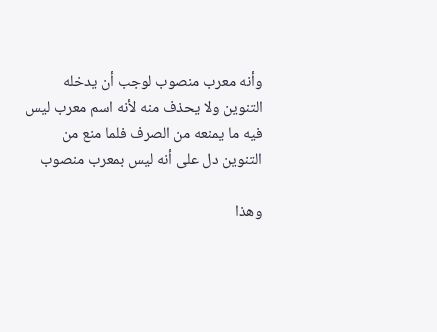وأنه معرب منصوب لوجب أن يدخله التنوين ولا يحذف منه لأنه اسم معرب ليس فيه ما يمنعه من الصرف فلما منع من التنوين دل على أنه ليس بمعرب منصوب

وهذا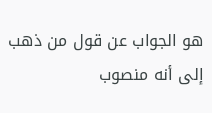هو الجواب عن قول من ذهب إلى أنه منصوب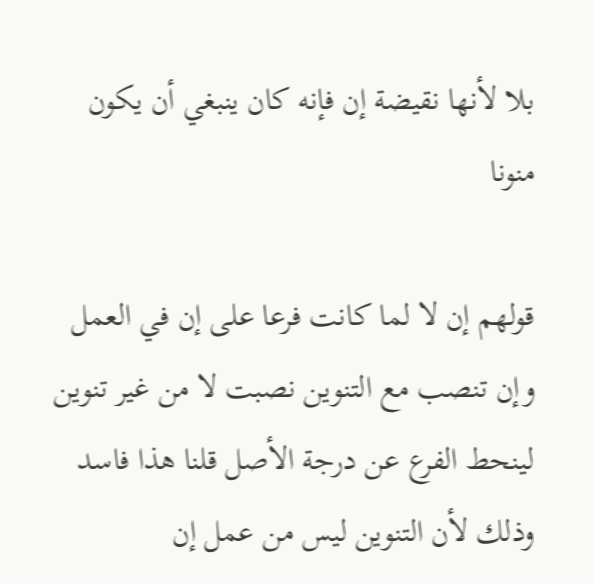بلا لأنها نقيضة إن فإنه كان ينبغي أن يكون منونا

قولهم إن لا لما كانت فرعا على إن في العمل وإن تنصب مع التنوين نصبت لا من غير تنوين لينحط الفرع عن درجة الأصل قلنا هذا فاسد وذلك لأن التنوين ليس من عمل إن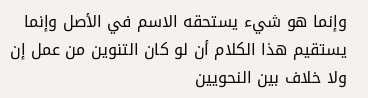وإنما هو شيء يستحقه الاسم في الأصل وإنما يستقيم هذا الكلام أن لو كان التنوين من عمل إن ولا خلاف بين النحويين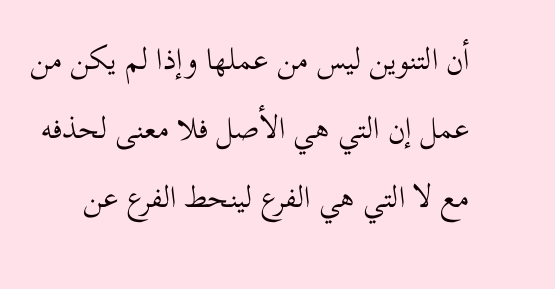أن التنوين ليس من عملها وإذا لم يكن من عمل إن التي هي الأصل فلا معنى لحذفه مع لا التي هي الفرع لينحط الفرع عن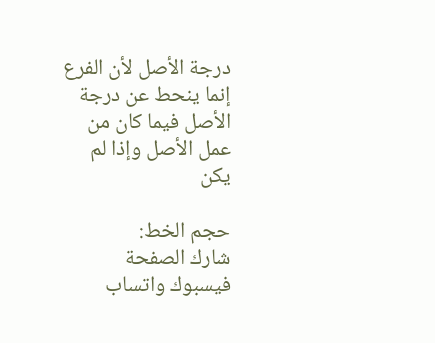درجة الأصل لأن الفرع إنما ينحط عن درجة الأصل فيما كان من عمل الأصل وإذا لم يكن

حجم الخط:
شارك الصفحة
فيسبوك واتساب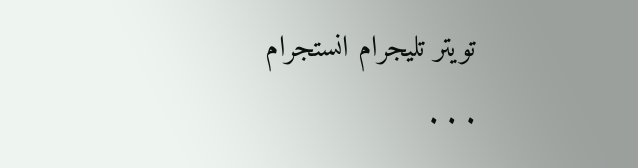تويتر تليجرام انستجرام
. . .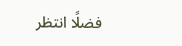فضلًا انتظر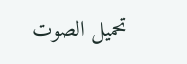تحميل الصوت